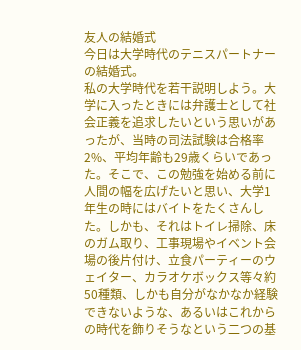友人の結婚式
今日は大学時代のテニスパートナーの結婚式。
私の大学時代を若干説明しよう。大学に入ったときには弁護士として社会正義を追求したいという思いがあったが、当時の司法試験は合格率2%、平均年齢も29歳くらいであった。そこで、この勉強を始める前に人間の幅を広げたいと思い、大学1年生の時にはバイトをたくさんした。しかも、それはトイレ掃除、床のガム取り、工事現場やイベント会場の後片付け、立食パーティーのウェイター、カラオケボックス等々約50種類、しかも自分がなかなか経験できないような、あるいはこれからの時代を飾りそうなという二つの基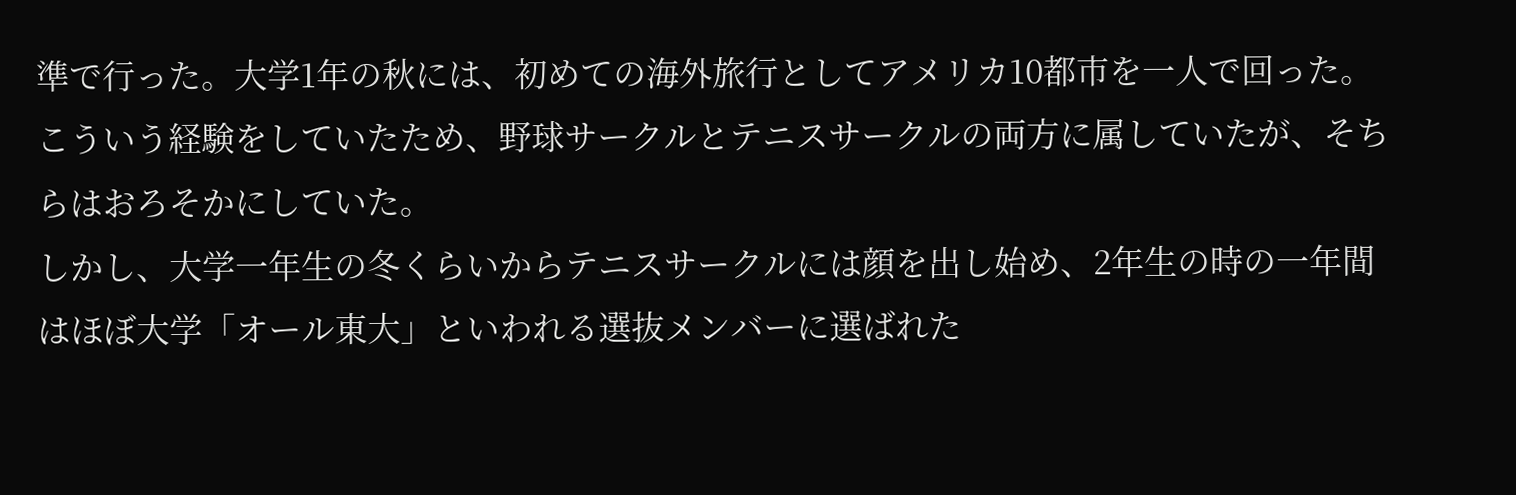準で行った。大学1年の秋には、初めての海外旅行としてアメリカ10都市を一人で回った。こういう経験をしていたため、野球サークルとテニスサークルの両方に属していたが、そちらはおろそかにしていた。
しかし、大学一年生の冬くらいからテニスサークルには顔を出し始め、2年生の時の一年間はほぼ大学「オール東大」といわれる選抜メンバーに選ばれた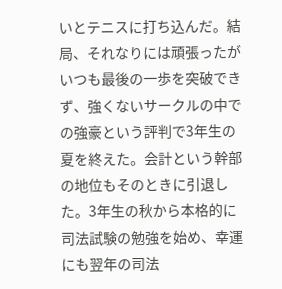いとテニスに打ち込んだ。結局、それなりには頑張ったがいつも最後の一歩を突破できず、強くないサークルの中での強豪という評判で3年生の夏を終えた。会計という幹部の地位もそのときに引退した。3年生の秋から本格的に司法試験の勉強を始め、幸運にも翌年の司法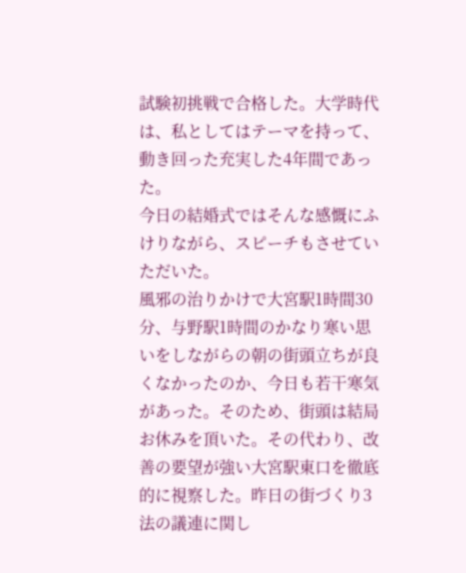試験初挑戦で合格した。大学時代は、私としてはテーマを持って、動き回った充実した4年間であった。
今日の結婚式ではそんな感慨にふけりながら、スピーチもさせていただいた。
風邪の治りかけで大宮駅1時間30分、与野駅1時間のかなり寒い思いをしながらの朝の街頭立ちが良くなかったのか、今日も若干寒気があった。そのため、街頭は結局お休みを頂いた。その代わり、改善の要望が強い大宮駅東口を徹底的に視察した。昨日の街づくり3法の議連に関し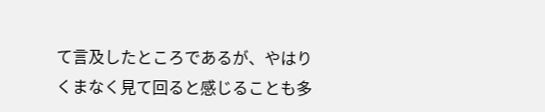て言及したところであるが、やはりくまなく見て回ると感じることも多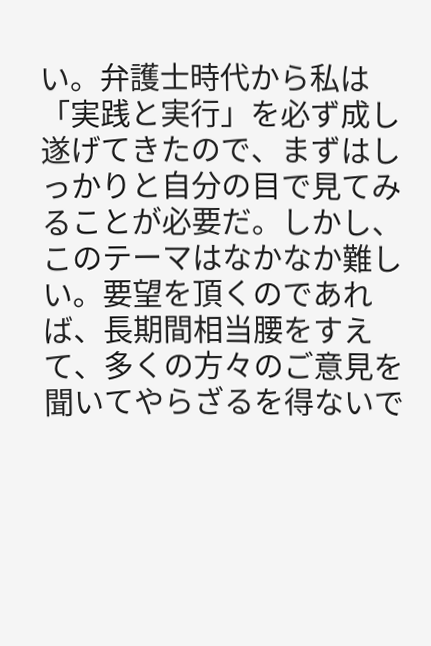い。弁護士時代から私は「実践と実行」を必ず成し遂げてきたので、まずはしっかりと自分の目で見てみることが必要だ。しかし、このテーマはなかなか難しい。要望を頂くのであれば、長期間相当腰をすえて、多くの方々のご意見を聞いてやらざるを得ないで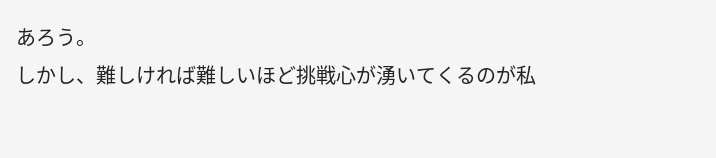あろう。
しかし、難しければ難しいほど挑戦心が湧いてくるのが私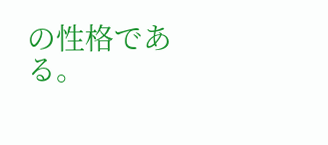の性格である。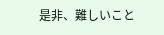是非、難しいこと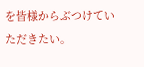を皆様からぶつけていただきたい。